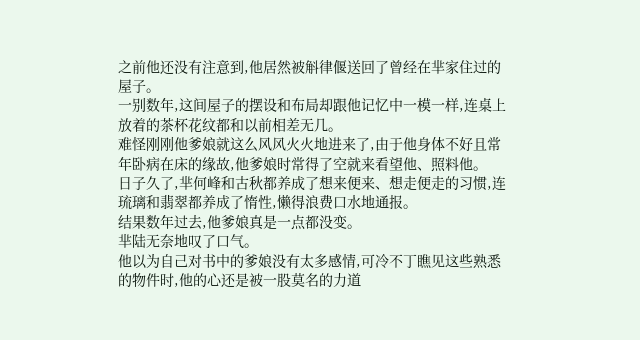之前他还没有注意到,他居然被斛律偃送回了曾经在芈家住过的屋子。
一别数年,这间屋子的摆设和布局却跟他记忆中一模一样,连桌上放着的茶杯花纹都和以前相差无几。
难怪刚刚他爹娘就这么风风火火地进来了,由于他身体不好且常年卧病在床的缘故,他爹娘时常得了空就来看望他、照料他。
日子久了,芈何峰和古秋都养成了想来便来、想走便走的习惯,连琉璃和翡翠都养成了惰性,懒得浪费口水地通报。
结果数年过去,他爹娘真是一点都没变。
芈陆无奈地叹了口气。
他以为自己对书中的爹娘没有太多感情,可冷不丁瞧见这些熟悉的物件时,他的心还是被一股莫名的力道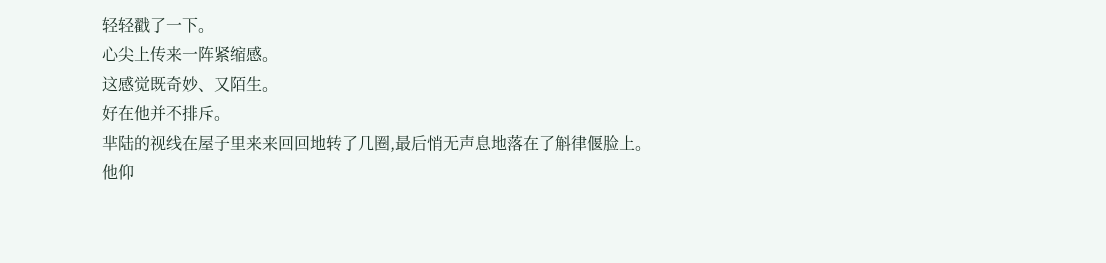轻轻戳了一下。
心尖上传来一阵紧缩感。
这感觉既奇妙、又陌生。
好在他并不排斥。
芈陆的视线在屋子里来来回回地转了几圈,最后悄无声息地落在了斛律偃脸上。
他仰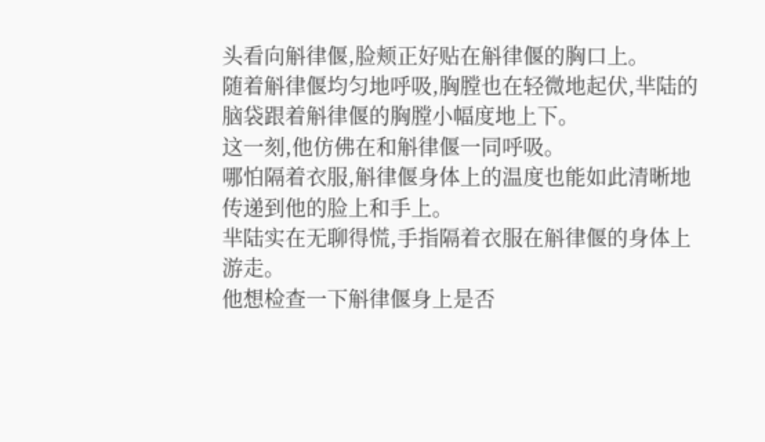头看向斛律偃,脸颊正好贴在斛律偃的胸口上。
随着斛律偃均匀地呼吸,胸膛也在轻微地起伏,芈陆的脑袋跟着斛律偃的胸膛小幅度地上下。
这一刻,他仿佛在和斛律偃一同呼吸。
哪怕隔着衣服,斛律偃身体上的温度也能如此清晰地传递到他的脸上和手上。
芈陆实在无聊得慌,手指隔着衣服在斛律偃的身体上游走。
他想检查一下斛律偃身上是否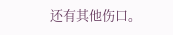还有其他伤口。